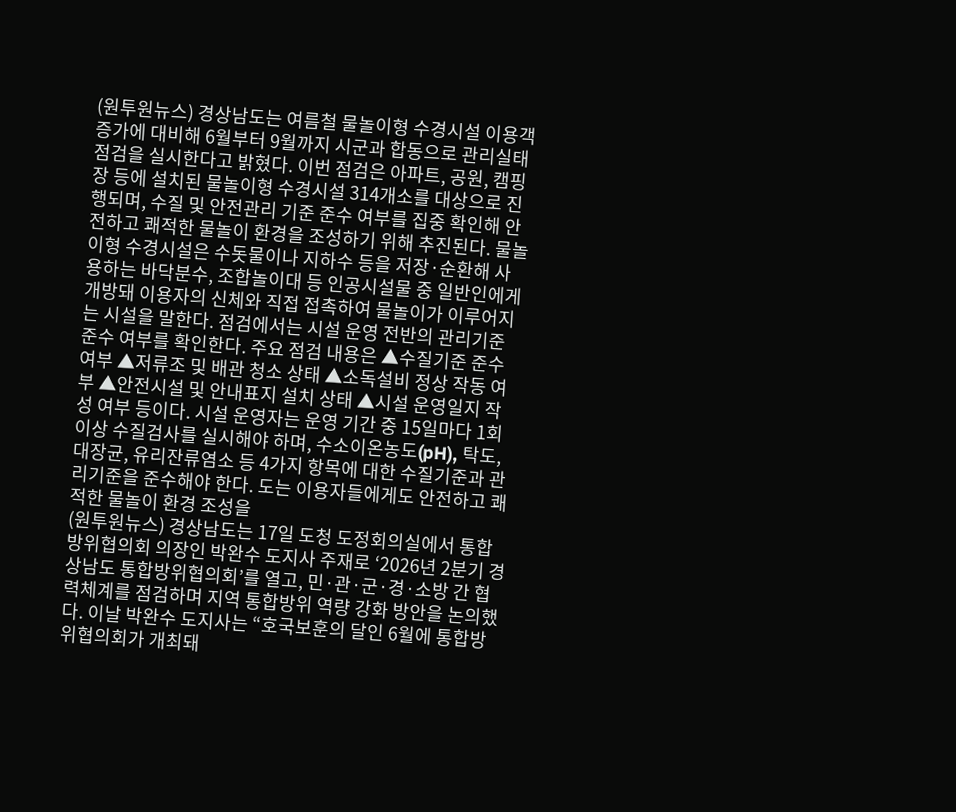(원투원뉴스) 경상남도는 여름철 물놀이형 수경시설 이용객 증가에 대비해 6월부터 9월까지 시군과 합동으로 관리실태 점검을 실시한다고 밝혔다. 이번 점검은 아파트, 공원, 캠핑장 등에 설치된 물놀이형 수경시설 314개소를 대상으로 진행되며, 수질 및 안전관리 기준 준수 여부를 집중 확인해 안전하고 쾌적한 물놀이 환경을 조성하기 위해 추진된다. 물놀이형 수경시설은 수돗물이나 지하수 등을 저장·순환해 사용하는 바닥분수, 조합놀이대 등 인공시설물 중 일반인에게 개방돼 이용자의 신체와 직접 접촉하여 물놀이가 이루어지는 시설을 말한다. 점검에서는 시설 운영 전반의 관리기준 준수 여부를 확인한다. 주요 점검 내용은 ▲수질기준 준수 여부 ▲저류조 및 배관 청소 상태 ▲소독설비 정상 작동 여부 ▲안전시설 및 안내표지 설치 상태 ▲시설 운영일지 작성 여부 등이다. 시설 운영자는 운영 기간 중 15일마다 1회 이상 수질검사를 실시해야 하며, 수소이온농도(pH), 탁도, 대장균, 유리잔류염소 등 4가지 항목에 대한 수질기준과 관리기준을 준수해야 한다. 도는 이용자들에게도 안전하고 쾌적한 물놀이 환경 조성을
(원투원뉴스) 경상남도는 17일 도청 도정회의실에서 통합방위협의회 의장인 박완수 도지사 주재로 ‘2026년 2분기 경상남도 통합방위협의회’를 열고, 민·관·군·경·소방 간 협력체계를 점검하며 지역 통합방위 역량 강화 방안을 논의했다. 이날 박완수 도지사는 “호국보훈의 달인 6월에 통합방위협의회가 개최돼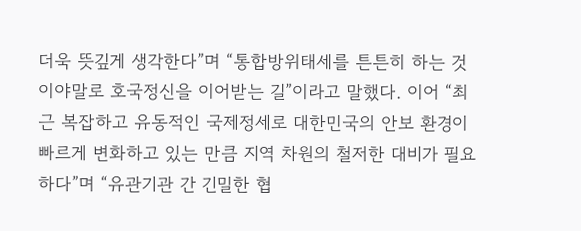더욱 뜻깊게 생각한다”며 “통합방위태세를 튼튼히 하는 것이야말로 호국정신을 이어받는 길”이라고 말했다. 이어 “최근 복잡하고 유동적인 국제정세로 대한민국의 안보 환경이 빠르게 변화하고 있는 만큼 지역 차원의 철저한 대비가 필요하다”며 “유관기관 간 긴밀한 협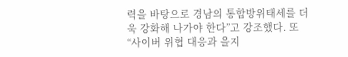력을 바탕으로 경남의 통합방위태세를 더욱 강화해 나가야 한다”고 강조했다. 또 “사이버 위협 대응과 을지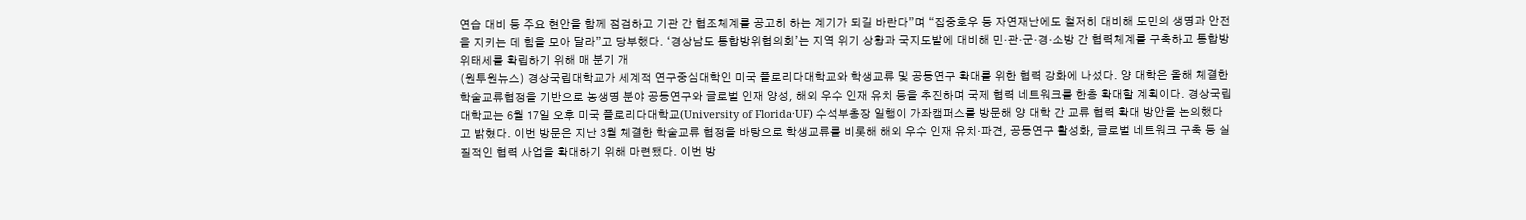연습 대비 등 주요 현안을 함께 점검하고 기관 간 협조체계를 공고히 하는 계기가 되길 바란다”며 “집중호우 등 자연재난에도 철저히 대비해 도민의 생명과 안전을 지키는 데 힘을 모아 달라”고 당부했다. ‘경상남도 통합방위협의회’는 지역 위기 상황과 국지도발에 대비해 민·관·군·경·소방 간 협력체계를 구축하고 통합방위태세를 확립하기 위해 매 분기 개
(원투원뉴스) 경상국립대학교가 세계적 연구중심대학인 미국 플로리다대학교와 학생교류 및 공동연구 확대를 위한 협력 강화에 나섰다. 양 대학은 올해 체결한 학술교류협정을 기반으로 농생명 분야 공동연구와 글로벌 인재 양성, 해외 우수 인재 유치 등을 추진하며 국제 협력 네트워크를 한층 확대할 계획이다. 경상국립대학교는 6월 17일 오후 미국 플로리다대학교(University of Florida·UF) 수석부총장 일행이 가좌캠퍼스를 방문해 양 대학 간 교류 협력 확대 방안을 논의했다고 밝혔다. 이번 방문은 지난 3월 체결한 학술교류 협정을 바탕으로 학생교류를 비롯해 해외 우수 인재 유치·파견, 공동연구 활성화, 글로벌 네트워크 구축 등 실질적인 협력 사업을 확대하기 위해 마련됐다. 이번 방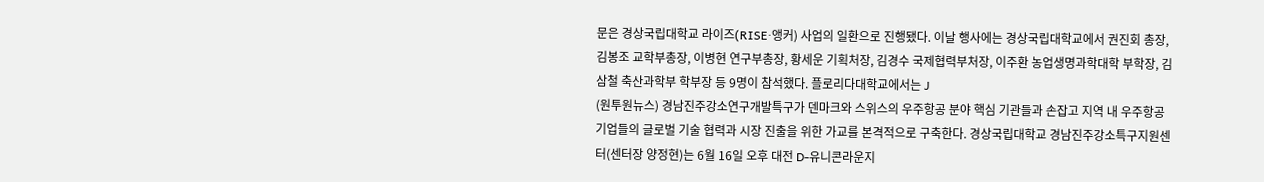문은 경상국립대학교 라이즈(RISE·앵커) 사업의 일환으로 진행됐다. 이날 행사에는 경상국립대학교에서 권진회 총장, 김봉조 교학부총장, 이병현 연구부총장, 황세운 기획처장, 김경수 국제협력부처장, 이주환 농업생명과학대학 부학장, 김삼철 축산과학부 학부장 등 9명이 참석했다. 플로리다대학교에서는 J
(원투원뉴스) 경남진주강소연구개발특구가 덴마크와 스위스의 우주항공 분야 핵심 기관들과 손잡고 지역 내 우주항공 기업들의 글로벌 기술 협력과 시장 진출을 위한 가교를 본격적으로 구축한다. 경상국립대학교 경남진주강소특구지원센터(센터장 양정현)는 6월 16일 오후 대전 D-유니콘라운지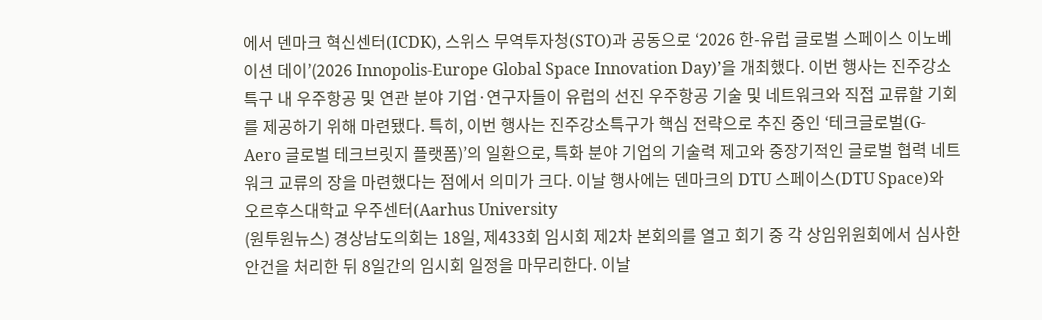에서 덴마크 혁신센터(ICDK), 스위스 무역투자청(STO)과 공동으로 ‘2026 한-유럽 글로벌 스페이스 이노베이션 데이’(2026 Innopolis-Europe Global Space Innovation Day)’을 개최했다. 이번 행사는 진주강소특구 내 우주항공 및 연관 분야 기업·연구자들이 유럽의 선진 우주항공 기술 및 네트워크와 직접 교류할 기회를 제공하기 위해 마련됐다. 특히, 이번 행사는 진주강소특구가 핵심 전략으로 추진 중인 ‘테크글로벌(G-Aero 글로벌 테크브릿지 플랫폼)’의 일환으로, 특화 분야 기업의 기술력 제고와 중장기적인 글로벌 협력 네트워크 교류의 장을 마련했다는 점에서 의미가 크다. 이날 행사에는 덴마크의 DTU 스페이스(DTU Space)와 오르후스대학교 우주센터(Aarhus University
(원투원뉴스) 경상남도의회는 18일, 제433회 임시회 제2차 본회의를 열고 회기 중 각 상임위원회에서 심사한 안건을 처리한 뒤 8일간의 임시회 일정을 마무리한다. 이날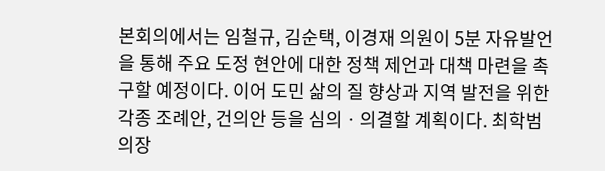본회의에서는 임철규, 김순택, 이경재 의원이 5분 자유발언을 통해 주요 도정 현안에 대한 정책 제언과 대책 마련을 촉구할 예정이다. 이어 도민 삶의 질 향상과 지역 발전을 위한 각종 조례안, 건의안 등을 심의ㆍ의결할 계획이다. 최학범 의장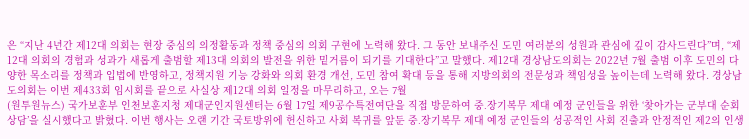은 “지난 4년간 제12대 의회는 현장 중심의 의정활동과 정책 중심의 의회 구현에 노력해 왔다. 그 동안 보내주신 도민 여러분의 성원과 관심에 깊이 감사드린다”며, “제12대 의회의 경험과 성과가 새롭게 출범할 제13대 의회의 발전을 위한 밑거름이 되기를 기대한다”고 말했다. 제12대 경상남도의회는 2022년 7월 출범 이후 도민의 다양한 목소리를 정책과 입법에 반영하고, 정책지원 기능 강화와 의회 환경 개선, 도민 참여 확대 등을 통해 지방의회의 전문성과 책임성을 높이는데 노력해 왔다. 경상남도의회는 이번 제433회 임시회를 끝으로 사실상 제12대 의회 일정을 마무리하고, 오는 7월
(원투원뉴스) 국가보훈부 인천보훈지청 제대군인지원센터는 6월 17일 제9공수특전여단을 직접 방문하여 중․장기복무 제대 예정 군인들을 위한 ‘찾아가는 군부대 순회상담’을 실시했다고 밝혔다. 이번 행사는 오랜 기간 국토방위에 헌신하고 사회 복귀를 앞둔 중․장기복무 제대 예정 군인들의 성공적인 사회 진출과 안정적인 제2의 인생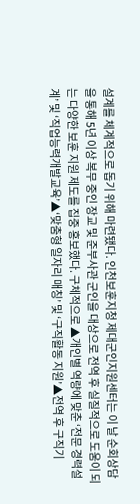설계를 체계적으로 돕기 위해 마련됐다. 인천보훈지청 제대군인지원센터는 이 날 순회상담을 통해 5년 이상 복무 중인 장교 및 준부사관 군인을 대상으로 전역 후 실질적으로 도움이 되는 다양한 보훈 지원 제도를 집중 홍보했다. 구체적으로 ▲개인별 역량에 맞춘 ‘전문 경력설계’ 및 ‘직업능력개발교육’▲‘맞춤형 일자리 매칭’ 및 ‘구직활동 지원’▲전역 후 구직기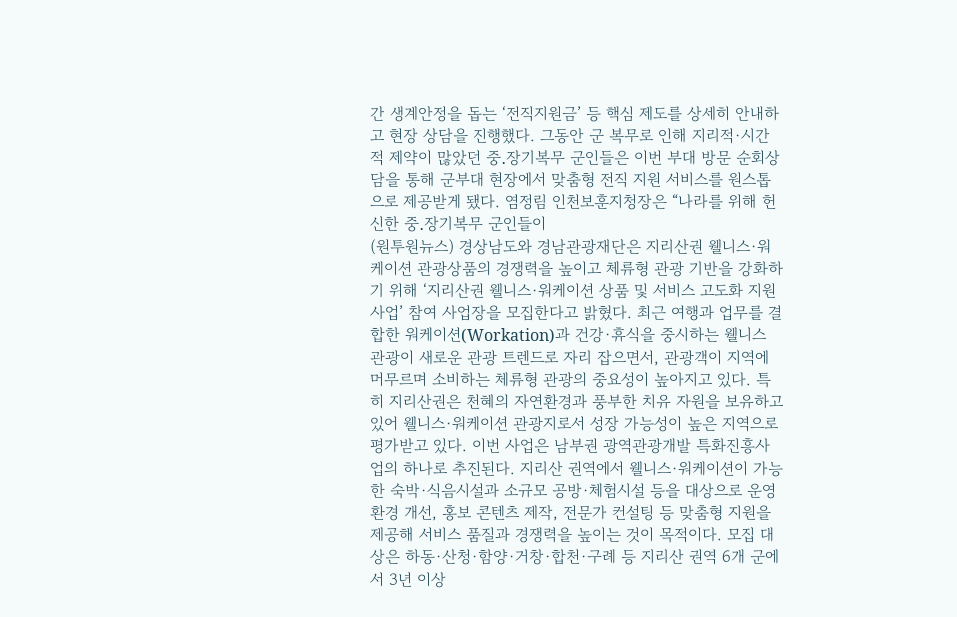간 생계안정을 돕는 ‘전직지원금’ 등 핵심 제도를 상세히 안내하고 현장 상담을 진행했다. 그동안 군 복무로 인해 지리적·시간적 제약이 많았던 중․장기복무 군인들은 이번 부대 방문 순회상담을 통해 군부대 현장에서 맞춤형 전직 지원 서비스를 원스톱으로 제공받게 됐다. 염정림 인천보훈지청장은 “나라를 위해 헌신한 중․장기복무 군인들이
(원투원뉴스) 경상남도와 경남관광재단은 지리산권 웰니스·워케이션 관광상품의 경쟁력을 높이고 체류형 관광 기반을 강화하기 위해 ‘지리산권 웰니스·워케이션 상품 및 서비스 고도화 지원사업’ 참여 사업장을 모집한다고 밝혔다. 최근 여행과 업무를 결합한 워케이션(Workation)과 건강·휴식을 중시하는 웰니스 관광이 새로운 관광 트렌드로 자리 잡으면서, 관광객이 지역에 머무르며 소비하는 체류형 관광의 중요성이 높아지고 있다. 특히 지리산권은 천혜의 자연환경과 풍부한 치유 자원을 보유하고 있어 웰니스·워케이션 관광지로서 성장 가능성이 높은 지역으로 평가받고 있다. 이번 사업은 남부권 광역관광개발 특화진흥사업의 하나로 추진된다. 지리산 권역에서 웰니스·워케이션이 가능한 숙박·식음시설과 소규모 공방·체험시설 등을 대상으로 운영 환경 개선, 홍보 콘텐츠 제작, 전문가 컨설팅 등 맞춤형 지원을 제공해 서비스 품질과 경쟁력을 높이는 것이 목적이다. 모집 대상은 하동·산청·함양·거창·합천·구례 등 지리산 권역 6개 군에서 3년 이상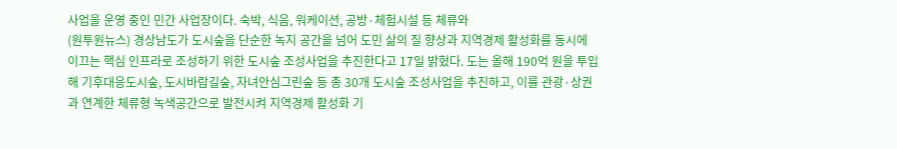사업을 운영 중인 민간 사업장이다. 숙박, 식음, 워케이션, 공방·체험시설 등 체류와
(원투원뉴스) 경상남도가 도시숲을 단순한 녹지 공간을 넘어 도민 삶의 질 향상과 지역경제 활성화를 동시에 이끄는 핵심 인프라로 조성하기 위한 도시숲 조성사업을 추진한다고 17일 밝혔다. 도는 올해 190억 원을 투입해 기후대응도시숲, 도시바람길숲, 자녀안심그린숲 등 총 30개 도시숲 조성사업을 추진하고, 이를 관광·상권과 연계한 체류형 녹색공간으로 발전시켜 지역경제 활성화 기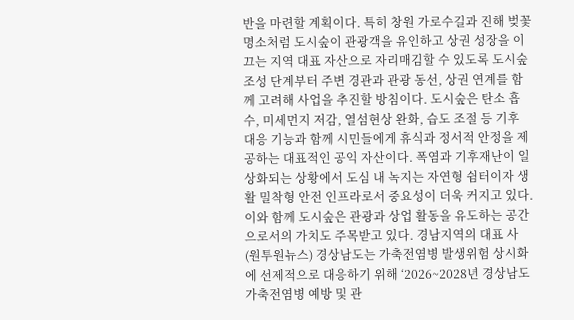반을 마련할 계획이다. 특히 창원 가로수길과 진해 벚꽃 명소처럼 도시숲이 관광객을 유인하고 상권 성장을 이끄는 지역 대표 자산으로 자리매김할 수 있도록 도시숲 조성 단계부터 주변 경관과 관광 동선, 상권 연계를 함께 고려해 사업을 추진할 방침이다. 도시숲은 탄소 흡수, 미세먼지 저감, 열섬현상 완화, 습도 조절 등 기후 대응 기능과 함께 시민들에게 휴식과 정서적 안정을 제공하는 대표적인 공익 자산이다. 폭염과 기후재난이 일상화되는 상황에서 도심 내 녹지는 자연형 쉼터이자 생활 밀착형 안전 인프라로서 중요성이 더욱 커지고 있다. 이와 함께 도시숲은 관광과 상업 활동을 유도하는 공간으로서의 가치도 주목받고 있다. 경남지역의 대표 사
(원투원뉴스) 경상남도는 가축전염병 발생위험 상시화에 선제적으로 대응하기 위해 ‘2026~2028년 경상남도 가축전염병 예방 및 관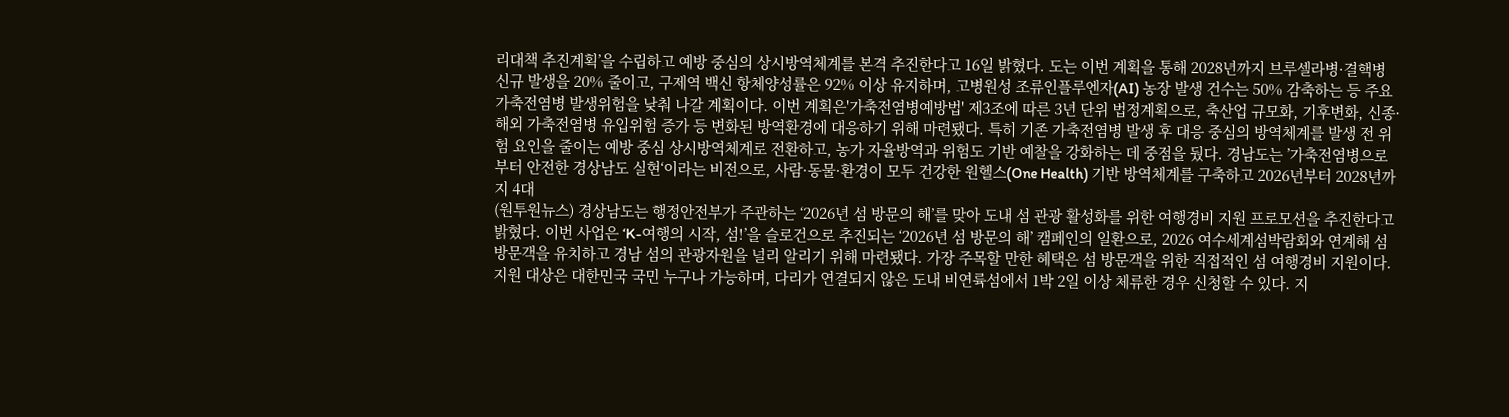리대책 추진계획’을 수립하고 예방 중심의 상시방역체계를 본격 추진한다고 16일 밝혔다. 도는 이번 계획을 통해 2028년까지 브루셀라병·결핵병 신규 발생을 20% 줄이고, 구제역 백신 항체양성률은 92% 이상 유지하며, 고병원성 조류인플루엔자(AI) 농장 발생 건수는 50% 감축하는 등 주요 가축전염병 발생위험을 낮춰 나갈 계획이다. 이번 계획은'가축전염병예방법' 제3조에 따른 3년 단위 법정계획으로, 축산업 규모화, 기후변화, 신종·해외 가축전염병 유입위험 증가 등 변화된 방역환경에 대응하기 위해 마련됐다. 특히 기존 가축전염병 발생 후 대응 중심의 방역체계를 발생 전 위험 요인을 줄이는 예방 중심 상시방역체계로 전환하고, 농가 자율방역과 위험도 기반 예찰을 강화하는 데 중점을 뒀다. 경남도는 ’가축전염병으로부터 안전한 경상남도 실현‘이라는 비전으로, 사람·동물·환경이 모두 건강한 원헬스(One Health) 기반 방역체계를 구축하고 2026년부터 2028년까지 4대
(원투원뉴스) 경상남도는 행정안전부가 주관하는 ‘2026년 섬 방문의 해’를 맞아 도내 섬 관광 활성화를 위한 여행경비 지원 프로모션을 추진한다고 밝혔다. 이번 사업은 ‘K-여행의 시작, 섬!’을 슬로건으로 추진되는 ‘2026년 섬 방문의 해’ 캠페인의 일환으로, 2026 여수세계섬박람회와 연계해 섬 방문객을 유치하고 경남 섬의 관광자원을 널리 알리기 위해 마련됐다. 가장 주목할 만한 혜택은 섬 방문객을 위한 직접적인 섬 여행경비 지원이다. 지원 대상은 대한민국 국민 누구나 가능하며, 다리가 연결되지 않은 도내 비연륙섬에서 1박 2일 이상 체류한 경우 신청할 수 있다. 지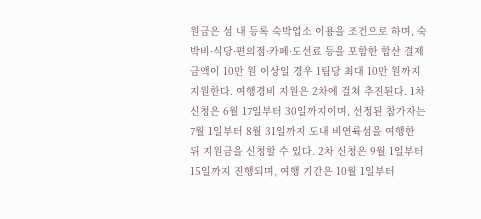원금은 섬 내 등록 숙박업소 이용을 조건으로 하며, 숙박비·식당·편의점·카페·도선료 등을 포함한 합산 결제 금액이 10만 원 이상일 경우 1팀당 최대 10만 원까지 지원한다. 여행경비 지원은 2차에 걸쳐 추진된다. 1차 신청은 6월 17일부터 30일까지이며, 선정된 참가자는 7월 1일부터 8월 31일까지 도내 비연륙섬을 여행한 뒤 지원금을 신청할 수 있다. 2차 신청은 9월 1일부터 15일까지 진행되며, 여행 기간은 10월 1일부터